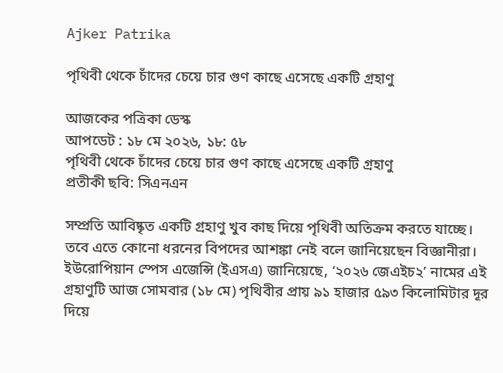Ajker Patrika

পৃথিবী থেকে চাঁদের চেয়ে চার গুণ কাছে এসেছে একটি গ্রহাণু

আজকের পত্রিকা ডেস্ক
আপডেট : ১৮ মে ২০২৬, ১৮: ৫৮
পৃথিবী থেকে চাঁদের চেয়ে চার গুণ কাছে এসেছে একটি গ্রহাণু
প্রতীকী ছবি: সিএনএন

সম্প্রতি আবিষ্কৃত একটি গ্রহাণু খুব কাছ দিয়ে পৃথিবী অতিক্রম করতে যাচ্ছে। তবে এতে কোনো ধরনের বিপদের আশঙ্কা নেই বলে জানিয়েছেন বিজ্ঞানীরা। ইউরোপিয়ান স্পেস এজেন্সি (ইএসএ) জানিয়েছে, ‘২০২৬ জেএইচ২’ নামের এই গ্রহাণুটি আজ সোমবার (১৮ মে) পৃথিবীর প্রায় ৯১ হাজার ৫৯৩ কিলোমিটার দূর দিয়ে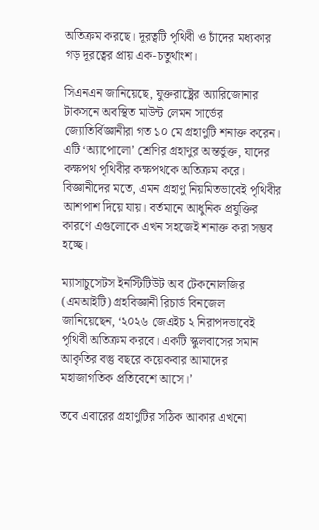অতিক্রম করছে। দূরত্বটি পৃথিবী ও চাঁদের মধ্যকার গড় দূরত্বের প্রায় এক-চতুর্থাংশ।

সিএনএন জানিয়েছে, যুক্তরাষ্ট্রের অ্যারিজোনার টাকসনে অবস্থিত মাউন্ট লেমন সার্ভের জ্যোতির্বিজ্ঞানীরা গত ১০ মে গ্রহাণুটি শনাক্ত করেন। এটি ‘অ্যাপোলো’ শ্রেণির গ্রহাণুর অন্তর্ভুক্ত, যাদের কক্ষপথ পৃথিবীর কক্ষপথকে অতিক্রম করে। বিজ্ঞানীদের মতে, এমন গ্রহাণু নিয়মিতভাবেই পৃথিবীর আশপাশ দিয়ে যায়। বর্তমানে আধুনিক প্রযুক্তির কারণে এগুলোকে এখন সহজেই শনাক্ত করা সম্ভব হচ্ছে।

ম্যাসাচুসেটস ইনস্টিটিউট অব টেকনোলজির (এমআইটি) গ্রহবিজ্ঞানী রিচার্ড বিনজেল জানিয়েছেন, ‘২০২৬ জেএইচ ২ নিরাপদভাবেই পৃথিবী অতিক্রম করবে। একটি স্কুলবাসের সমান আকৃতির বস্তু বছরে কয়েকবার আমাদের মহাজাগতিক প্রতিবেশে আসে।’

তবে এবারের গ্রহাণুটির সঠিক আকার এখনো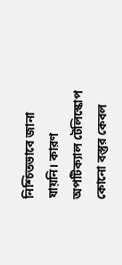নিশ্চিতভাবে জানা যায়নি। কারণ অপটিক্যাল টেলিস্কোপ কোনো বস্তুর কেবল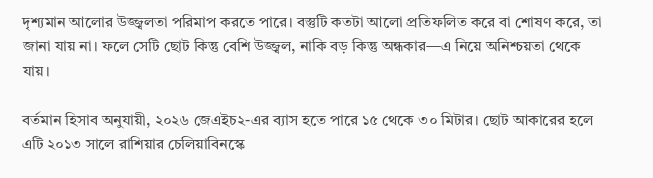দৃশ্যমান আলোর উজ্জ্বলতা পরিমাপ করতে পারে। বস্তুটি কতটা আলো প্রতিফলিত করে বা শোষণ করে, তা জানা যায় না। ফলে সেটি ছোট কিন্তু বেশি উজ্জ্বল, নাকি বড় কিন্তু অন্ধকার—এ নিয়ে অনিশ্চয়তা থেকে যায়।

বর্তমান হিসাব অনুযায়ী, ২০২৬ জেএইচ২-এর ব্যাস হতে পারে ১৫ থেকে ৩০ মিটার। ছোট আকারের হলে এটি ২০১৩ সালে রাশিয়ার চেলিয়াবিনস্কে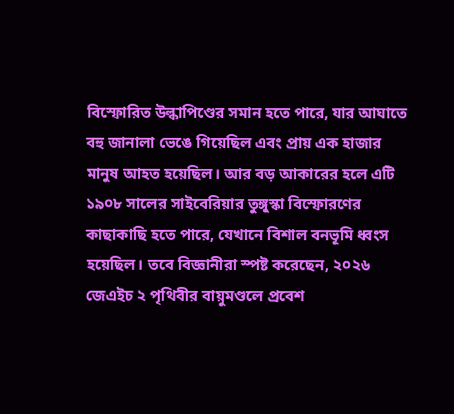বিস্ফোরিত উল্কাপিণ্ডের সমান হতে পারে, যার আঘাতে বহু জানালা ভেঙে গিয়েছিল এবং প্রায় এক হাজার মানুষ আহত হয়েছিল। আর বড় আকারের হলে এটি ১৯০৮ সালের সাইবেরিয়ার তুঙ্গুস্কা বিস্ফোরণের কাছাকাছি হতে পারে, যেখানে বিশাল বনভূমি ধ্বংস হয়েছিল। তবে বিজ্ঞানীরা স্পষ্ট করেছেন, ২০২৬ জেএইচ ২ পৃথিবীর বায়ুমণ্ডলে প্রবেশ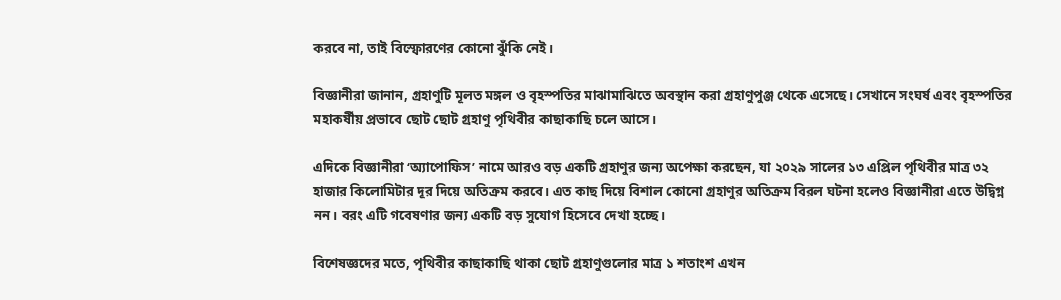করবে না, তাই বিস্ফোরণের কোনো ঝুঁকি নেই।

বিজ্ঞানীরা জানান, গ্রহাণুটি মূলত মঙ্গল ও বৃহস্পতির মাঝামাঝিতে অবস্থান করা গ্রহাণুপুঞ্জ থেকে এসেছে। সেখানে সংঘর্ষ এবং বৃহস্পতির মহাকর্ষীয় প্রভাবে ছোট ছোট গ্রহাণু পৃথিবীর কাছাকাছি চলে আসে।

এদিকে বিজ্ঞানীরা ‘অ্যাপোফিস’ নামে আরও বড় একটি গ্রহাণুর জন্য অপেক্ষা করছেন, যা ২০২৯ সালের ১৩ এপ্রিল পৃথিবীর মাত্র ৩২ হাজার কিলোমিটার দূর দিয়ে অতিক্রম করবে। এত কাছ দিয়ে বিশাল কোনো গ্রহাণুর অতিক্রম বিরল ঘটনা হলেও বিজ্ঞানীরা এতে উদ্বিগ্ন নন। বরং এটি গবেষণার জন্য একটি বড় সুযোগ হিসেবে দেখা হচ্ছে।

বিশেষজ্ঞদের মতে, পৃথিবীর কাছাকাছি থাকা ছোট গ্রহাণুগুলোর মাত্র ১ শতাংশ এখন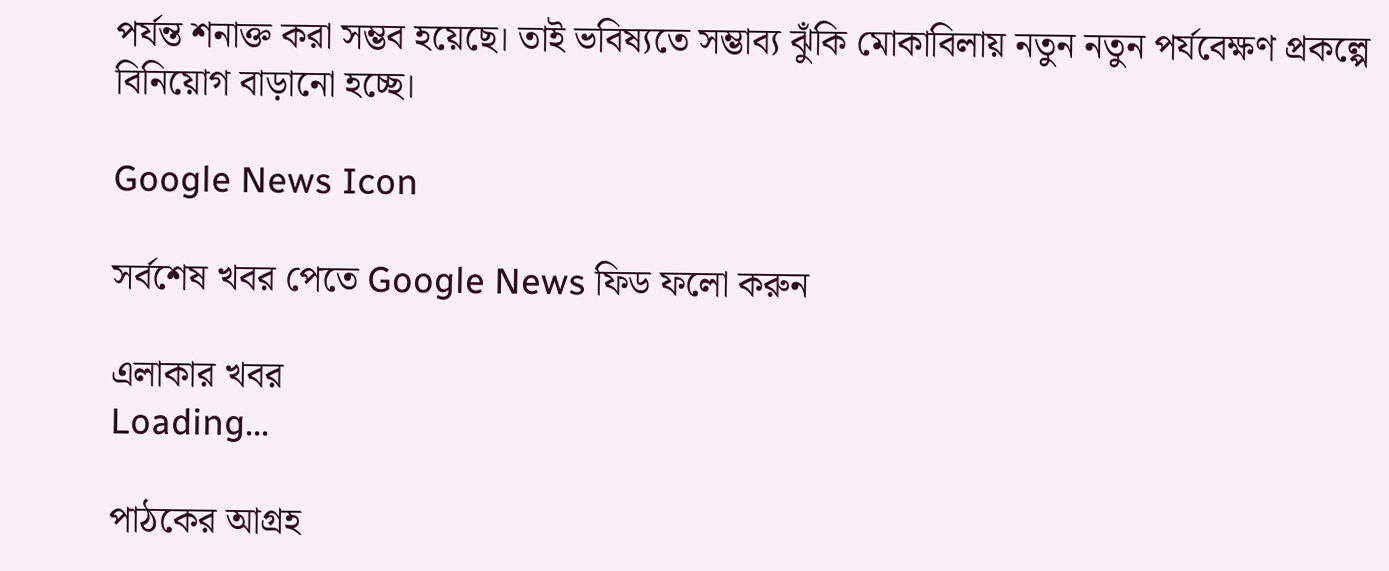পর্যন্ত শনাক্ত করা সম্ভব হয়েছে। তাই ভবিষ্যতে সম্ভাব্য ঝুঁকি মোকাবিলায় নতুন নতুন পর্যবেক্ষণ প্রকল্পে বিনিয়োগ বাড়ানো হচ্ছে।

Google News Icon

সর্বশেষ খবর পেতে Google News ফিড ফলো করুন

এলাকার খবর
Loading...

পাঠকের আগ্রহ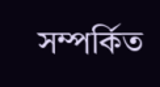সম্পর্কিত